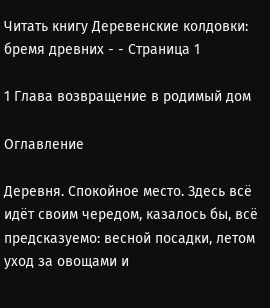Читать книгу Деревенские колдовки: бремя древних - - Страница 1

1 Глава возвращение в родимый дом

Оглавление

Деревня. Спокойное место. Здесь всё идёт своим чередом, казалось бы, всё предсказуемо: весной посадки, летом уход за овощами и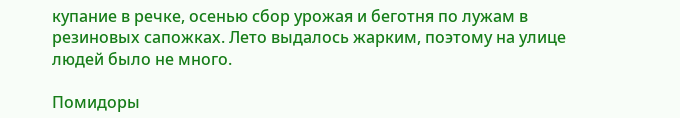купание в речке, осенью сбор урожая и беготня по лужам в резиновых сапожках. Лето выдалось жарким, поэтому на улице людей было не много.

Помидоры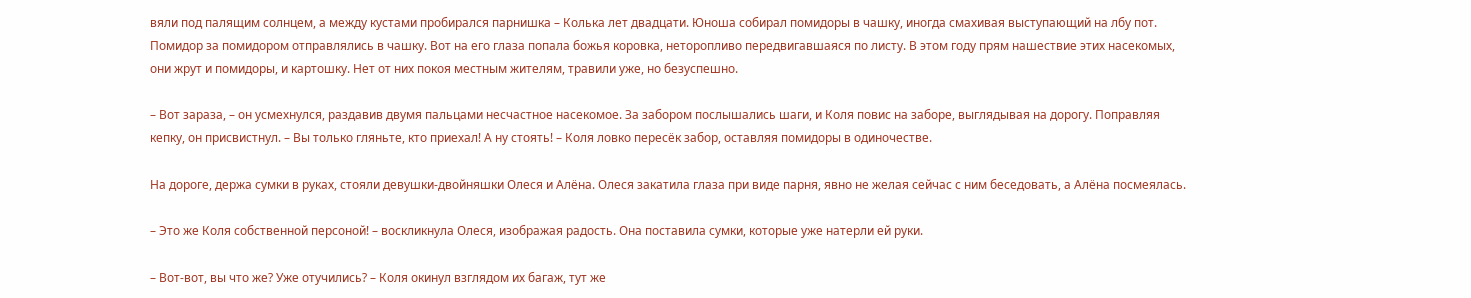вяли под палящим солнцем, а между кустами пробирался парнишка – Колька лет двадцати. Юноша собирал помидоры в чашку, иногда смахивая выступающий на лбу пот. Помидор за помидором отправлялись в чашку. Вот на его глаза попала божья коровка, неторопливо передвигавшаяся по листу. В этом году прям нашествие этих насекомых, они жрут и помидоры, и картошку. Нет от них покоя местным жителям, травили уже, но безуспешно.

– Вот зараза, – он усмехнулся, раздавив двумя пальцами несчастное насекомое. За забором послышались шаги, и Коля повис на заборе, выглядывая на дорогу. Поправляя кепку, он присвистнул. – Вы только гляньте, кто приехал! А ну стоять! – Коля ловко пересёк забор, оставляя помидоры в одиночестве.

На дороге, держа сумки в руках, стояли девушки-двойняшки Олеся и Алёна. Олеся закатила глаза при виде парня, явно не желая сейчас с ним беседовать, а Алёна посмеялась.

– Это же Коля собственной персоной! – воскликнула Олеся, изображая радость. Она поставила сумки, которые уже натерли ей руки.

– Вот-вот, вы что же? Уже отучились? – Коля окинул взглядом их багаж, тут же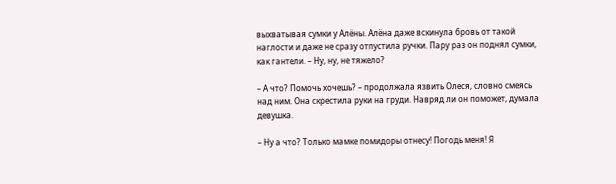выхватывая сумки у Алёны. Алёна даже вскинула бровь от такой наглости и даже не сразу отпустила ручки. Пару раз он поднял сумки, как гантели. – Ну, ну, не тяжело?

– А что? Помочь хочешь? – продолжала язвить Олеся, словно смеясь над ним. Она скрестила руки на груди. Навряд ли он поможет, думала девушка.

– Ну а что? Только мамке помидоры отнесу! Погодь меня! Я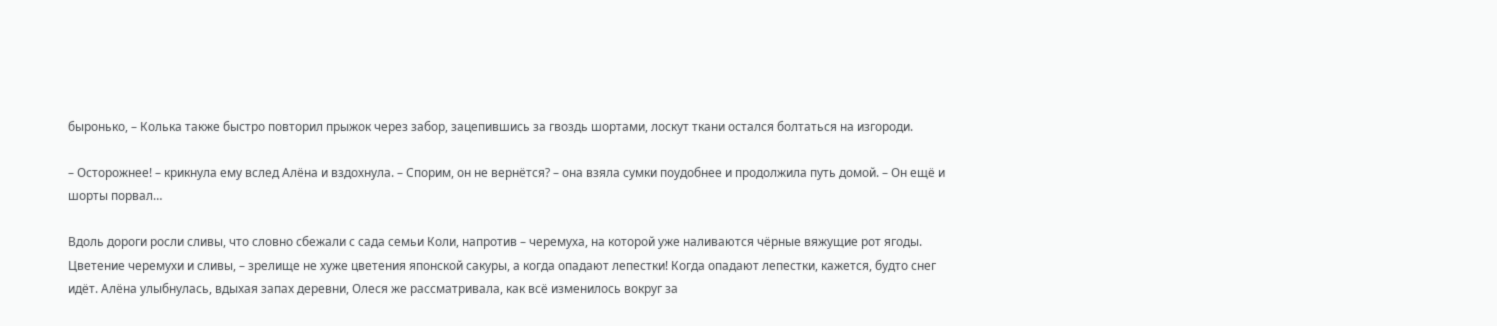быронько, – Колька также быстро повторил прыжок через забор, зацепившись за гвоздь шортами, лоскут ткани остался болтаться на изгороди.

– Осторожнее! – крикнула ему вслед Алёна и вздохнула. – Спорим, он не вернётся? – она взяла сумки поудобнее и продолжила путь домой. – Он ещё и шорты порвал…

Вдоль дороги росли сливы, что словно сбежали с сада семьи Коли, напротив – черемуха, на которой уже наливаются чёрные вяжущие рот ягоды. Цветение черемухи и сливы, – зрелище не хуже цветения японской сакуры, а когда опадают лепестки! Когда опадают лепестки, кажется, будто снег идёт. Алёна улыбнулась, вдыхая запах деревни, Олеся же рассматривала, как всё изменилось вокруг за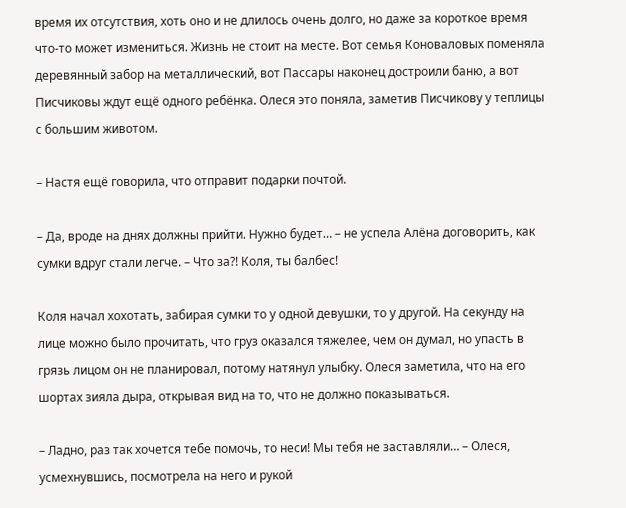время их отсутствия, хоть оно и не длилось очень долго, но даже за короткое время что-то может измениться. Жизнь не стоит на месте. Вот семья Коноваловых поменяла деревянный забор на металлический, вот Пассары наконец достроили баню, а вот Писчиковы ждут ещё одного ребёнка. Олеся это поняла, заметив Писчикову у теплицы с большим животом.

– Настя ещё говорила, что отправит подарки почтой.

– Да, вроде на днях должны прийти. Нужно будет… – не успела Алёна договорить, как сумки вдруг стали легче. – Что за?! Коля, ты балбес!

Коля начал хохотать, забирая сумки то у одной девушки, то у другой. На секунду на лице можно было прочитать, что груз оказался тяжелее, чем он думал, но упасть в грязь лицом он не планировал, потому натянул улыбку. Олеся заметила, что на его шортах зияла дыра, открывая вид на то, что не должно показываться.

– Ладно, раз так хочется тебе помочь, то неси! Мы тебя не заставляли… – Олеся, усмехнувшись, посмотрела на него и рукой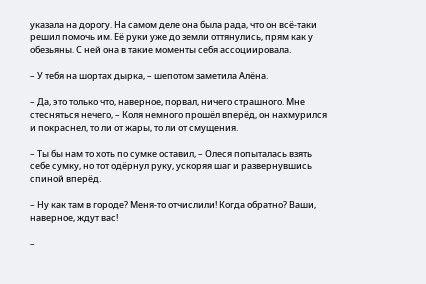указала на дорогу. На самом деле она была рада, что он всё-таки решил помочь им. Её руки уже до земли оттянулись, прям как у обезьяны. С ней она в такие моменты себя ассоциировала.

– У тебя на шортах дырка, – шепотом заметила Алёна.

– Да, это только что, наверное, порвал, ничего страшного. Мне стесняться нечего, – Коля немного прошёл вперёд, он нахмурился и покраснел, то ли от жары, то ли от смущения.

– Ты бы нам то хоть по сумке оставил, – Олеся попыталась взять себе сумку, но тот одёрнул руку, ускоряя шаг и развернувшись спиной вперёд.

– Ну как там в городе? Меня-то отчислили! Когда обратно? Ваши, наверное, ждут вас!

–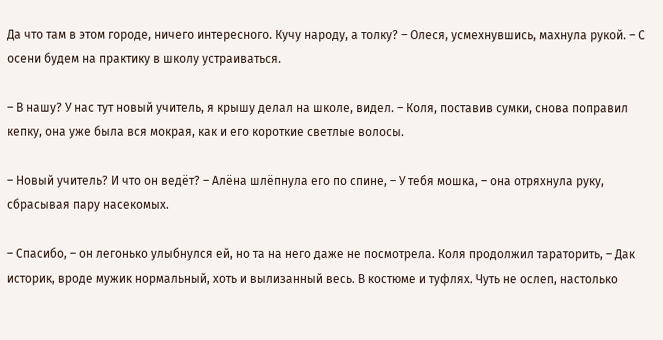Да что там в этом городе, ничего интересного. Кучу народу, а толку? – Олеся, усмехнувшись, махнула рукой. – С осени будем на практику в школу устраиваться.

– В нашу? У нас тут новый учитель, я крышу делал на школе, видел. – Коля, поставив сумки, снова поправил кепку, она уже была вся мокрая, как и его короткие светлые волосы.

– Новый учитель? И что он ведёт? – Алёна шлёпнула его по спине, – У тебя мошка, – она отряхнула руку, сбрасывая пару насекомых.

– Спасибо, – он легонько улыбнулся ей, но та на него даже не посмотрела. Коля продолжил тараторить, – Дак историк, вроде мужик нормальный, хоть и вылизанный весь. В костюме и туфлях. Чуть не ослеп, настолько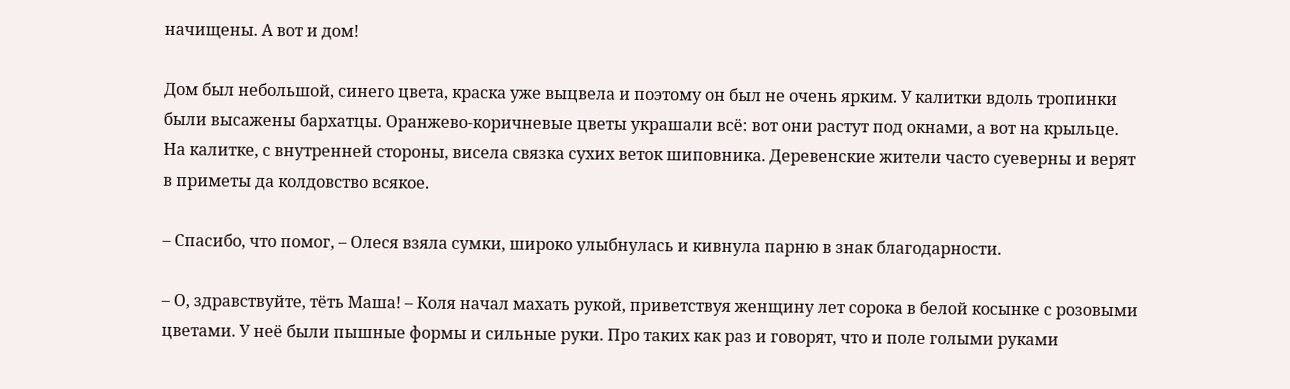начищены. А вот и дом!

Дом был небольшой, синего цвета, краска уже выцвела и поэтому он был не очень ярким. У калитки вдоль тропинки были высажены бархатцы. Оранжево-коричневые цветы украшали всё: вот они растут под окнами, а вот на крыльце. На калитке, с внутренней стороны, висела связка сухих веток шиповника. Деревенские жители часто суеверны и верят в приметы да колдовство всякое.

– Спасибо, что помог, – Олеся взяла сумки, широко улыбнулась и кивнула парню в знак благодарности.

– О, здравствуйте, тёть Маша! – Коля начал махать рукой, приветствуя женщину лет сорока в белой косынке с розовыми цветами. У неё были пышные формы и сильные руки. Про таких как раз и говорят, что и поле голыми руками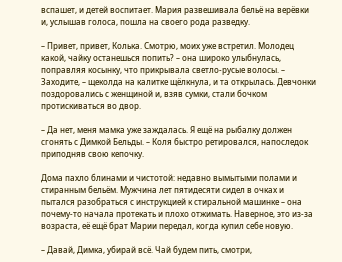вспашет, и детей воспитает. Мария развешивала бельё на верёвки и, услышав голоса, пошла на своего рода разведку.

– Привет, привет, Колька. Смотрю, моих уже встретил. Молодец какой, чайку останешься попить? – она широко улыбнулась, поправляя косынку, что прикрывала светло-русые волосы. – Заходите, – щеколда на калитке щёлкнула, и та открылась. Девчонки поздоровались с женщиной и, взяв сумки, стали бочком протискиваться во двор.

– Да нет, меня мамка уже заждалась. Я ещё на рыбалку должен сгонять с Димкой Бельды. – Коля быстро ретировался, напоследок приподняв свою кепочку.

Дома пахло блинами и чистотой: недавно вымытыми полами и стиранным бельём. Мужчина лет пятидесяти сидел в очках и пытался разобраться с инструкцией к стиральной машинке – она почему-то начала протекать и плохо отжимать. Наверное, это из-за возраста, её ещё брат Марии передал, когда купил себе новую.

– Давай, Димка, убирай всё. Чай будем пить, смотри,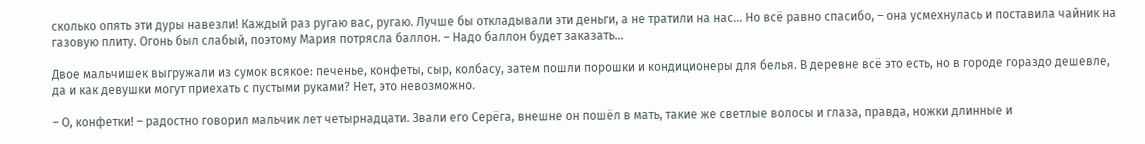сколько опять эти дуры навезли! Каждый раз ругаю вас, ругаю. Лучше бы откладывали эти деньги, а не тратили на нас… Но всё равно спасибо, – она усмехнулась и поставила чайник на газовую плиту. Огонь был слабый, поэтому Мария потрясла баллон. – Надо баллон будет заказать…

Двое мальчишек выгружали из сумок всякое: печенье, конфеты, сыр, колбасу, затем пошли порошки и кондиционеры для белья. В деревне всё это есть, но в городе гораздо дешевле, да и как девушки могут приехать с пустыми руками? Нет, это невозможно.

– О, конфетки! – радостно говорил мальчик лет четырнадцати. Звали его Серёга, внешне он пошёл в мать, такие же светлые волосы и глаза, правда, ножки длинные и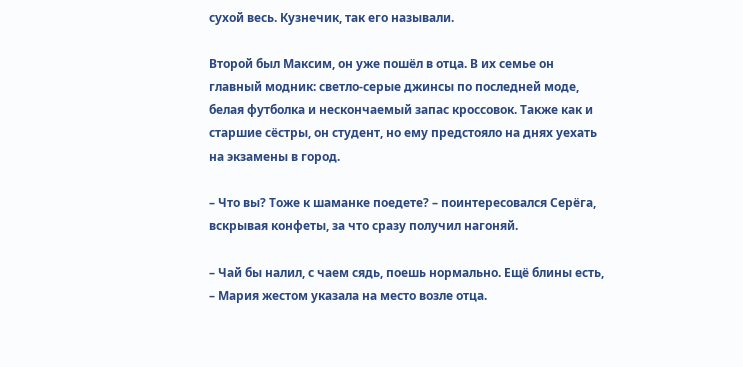сухой весь. Кузнечик, так его называли.

Второй был Максим, он уже пошёл в отца. В их семье он главный модник: светло-серые джинсы по последней моде, белая футболка и нескончаемый запас кроссовок. Также как и старшие сёстры, он студент, но ему предстояло на днях уехать на экзамены в город.

– Что вы? Тоже к шаманке поедете? – поинтересовался Серёга, вскрывая конфеты, за что сразу получил нагоняй.

– Чай бы налил, с чаем сядь, поешь нормально. Ещё блины есть, – Мария жестом указала на место возле отца.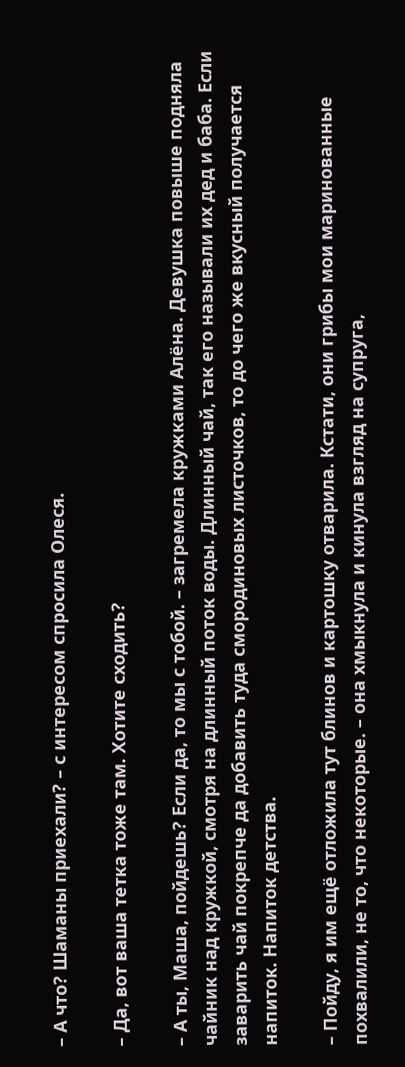– А что? Шаманы приехали? – с интересом спросила Олеся.

– Да, вот ваша тетка тоже там. Хотите сходить?

– А ты, Маша, пойдешь? Если да, то мы с тобой. – загремела кружками Алёна. Девушка повыше подняла чайник над кружкой, смотря на длинный поток воды. Длинный чай, так его называли их дед и баба. Если заварить чай покрепче да добавить туда смородиновых листочков, то до чего же вкусный получается напиток. Напиток детства.

– Пойду, я им ещё отложила тут блинов и картошку отварила. Кстати, они грибы мои маринованные похвалили, не то, что некоторые. – она хмыкнула и кинула взгляд на супруга,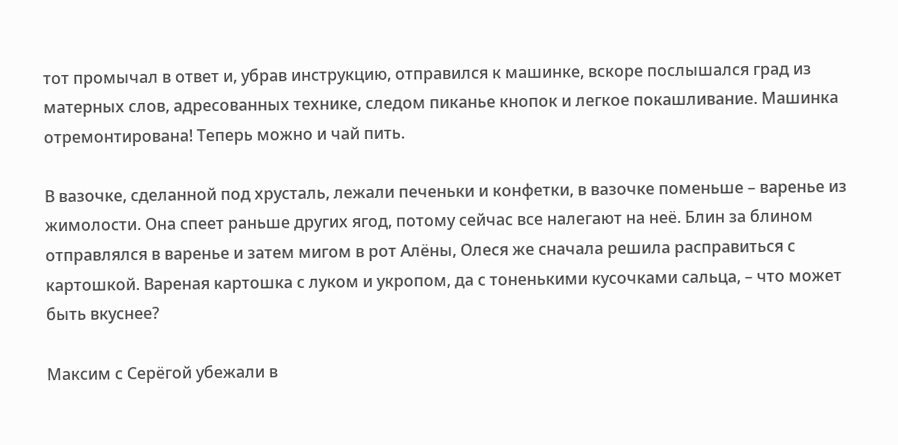тот промычал в ответ и, убрав инструкцию, отправился к машинке, вскоре послышался град из матерных слов, адресованных технике, следом пиканье кнопок и легкое покашливание. Машинка отремонтирована! Теперь можно и чай пить.

В вазочке, сделанной под хрусталь, лежали печеньки и конфетки, в вазочке поменьше – варенье из жимолости. Она спеет раньше других ягод, потому сейчас все налегают на неё. Блин за блином отправлялся в варенье и затем мигом в рот Алёны, Олеся же сначала решила расправиться с картошкой. Вареная картошка с луком и укропом, да с тоненькими кусочками сальца, – что может быть вкуснее?

Максим с Серёгой убежали в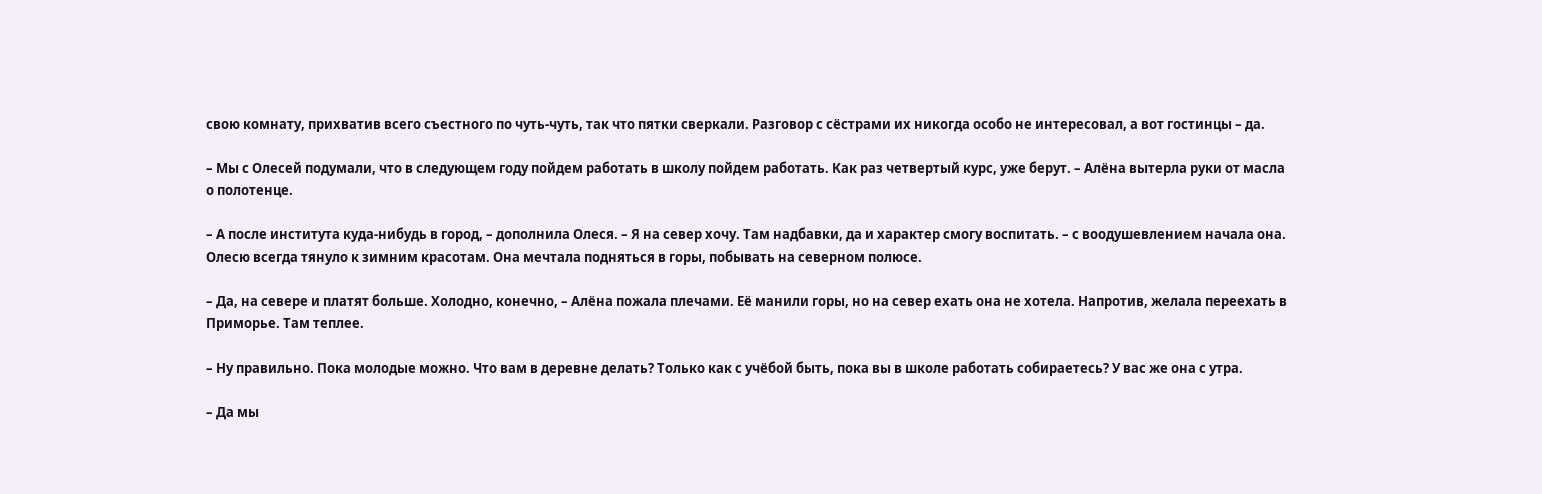свою комнату, прихватив всего съестного по чуть-чуть, так что пятки сверкали. Разговор с сёстрами их никогда особо не интересовал, а вот гостинцы – да.

– Мы с Олесей подумали, что в следующем году пойдем работать в школу пойдем работать. Как раз четвертый курс, уже берут. – Алёна вытерла руки от масла о полотенце.

– А после института куда-нибудь в город, – дополнила Олеся. – Я на север хочу. Там надбавки, да и характер смогу воспитать. – с воодушевлением начала она. Олесю всегда тянуло к зимним красотам. Она мечтала подняться в горы, побывать на северном полюсе.

– Да, на севере и платят больше. Холодно, конечно, – Алёна пожала плечами. Её манили горы, но на север ехать она не хотела. Напротив, желала переехать в Приморье. Там теплее.

– Ну правильно. Пока молодые можно. Что вам в деревне делать? Только как с учёбой быть, пока вы в школе работать собираетесь? У вас же она с утра.

– Да мы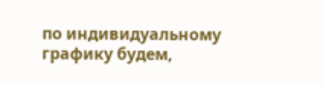по индивидуальному графику будем,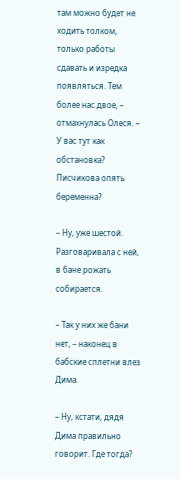там можно будет не ходить толком, только работы сдавать и изредка появляться. Тем более нас двое, – отмахнулась Олеся. – У вас тут как обстановка? Писчикова опять беременна?

– Ну, уже шестой. Разговаривала с ней, в бане рожать собирается.

– Так у них же бани нет, – наконец в бабские сплетни влез Дима.

– Ну, кстати, дядя Дима правильно говорит. Где тогда?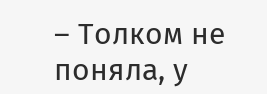– Толком не поняла, у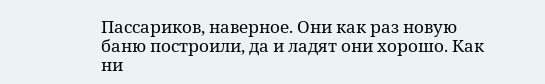Пассариков, наверное. Они как раз новую баню построили, да и ладят они хорошо. Как ни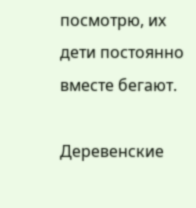посмотрю, их дети постоянно вместе бегают.

Деревенские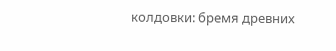колдовки: бремя древних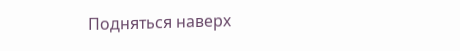Подняться наверх